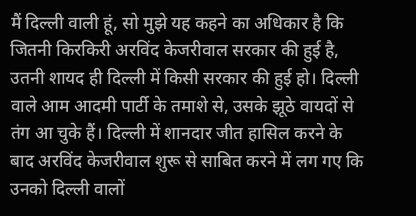मैं दिल्ली वाली हूं, सो मुझे यह कहने का अधिकार है कि जितनी किरकिरी अरविंद केजरीवाल सरकार की हुई है, उतनी शायद ही दिल्ली में किसी सरकार की हुई हो। दिल्ली वाले आम आदमी पार्टी के तमाशे से, उसके झूठे वायदों से तंग आ चुके हैं। दिल्ली में शानदार जीत हासिल करने के बाद अरविंद केजरीवाल शुरू से साबित करने में लग गए कि उनको दिल्ली वालों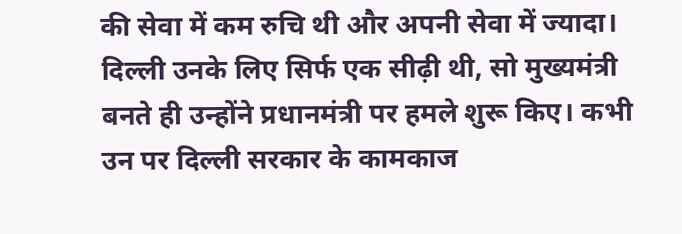की सेवा में कम रुचि थी और अपनी सेवा में ज्यादा। दिल्ली उनके लिए सिर्फ एक सीढ़ी थी, सो मुख्यमंत्री बनते ही उन्होंने प्रधानमंत्री पर हमले शुरू किए। कभी उन पर दिल्ली सरकार के कामकाज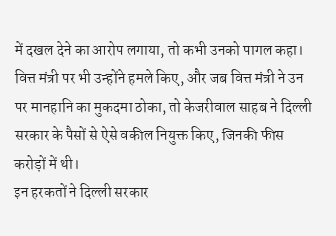में दखल देने का आरोप लगाया, तो कभी उनको पागल कहा। वित्त मंत्री पर भी उन्होंने हमले किए, और जब वित्त मंत्री ने उन पर मानहानि का मुकदमा ठोका, तो केजरीवाल साहब ने दिल्ली सरकार के पैसों से ऐसे वकील नियुक्त किए, जिनकी फीस करोड़ों में थी।
इन हरकतों ने दिल्ली सरकार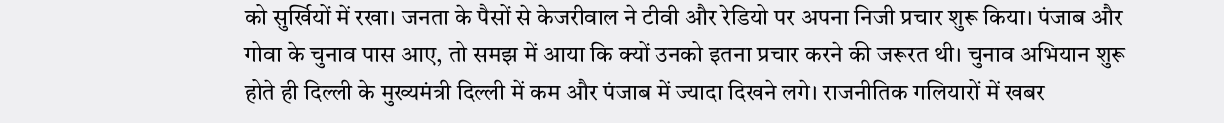को सुर्खियों में रखा। जनता के पैसों से केजरीवाल ने टीवी और रेडियो पर अपना निजी प्रचार शुरू किया। पंजाब और गोवा के चुनाव पास आए, तो समझ में आया कि क्यों उनको इतना प्रचार करने की जरूरत थी। चुनाव अभियान शुरू होते ही दिल्ली के मुख्यमंत्री दिल्ली में कम और पंजाब में ज्यादा दिखने लगे। राजनीतिक गलियारों में खबर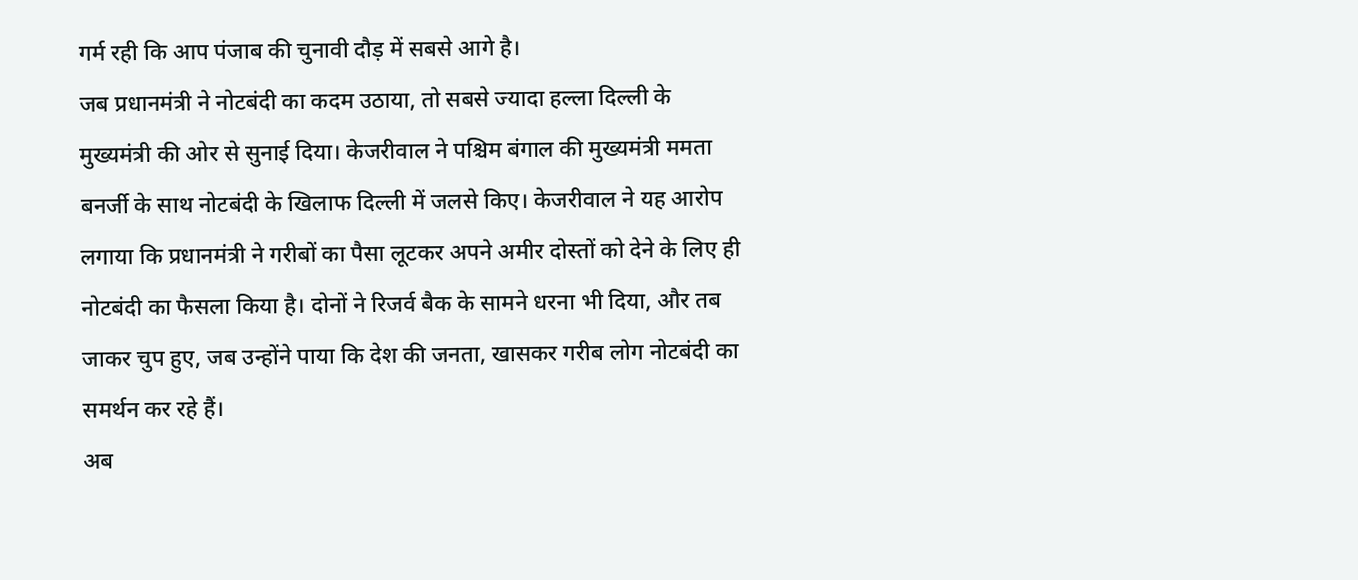गर्म रही कि आप पंजाब की चुनावी दौड़ में सबसे आगे है।
जब प्रधानमंत्री ने नोटबंदी का कदम उठाया, तो सबसे ज्यादा हल्ला दिल्ली के मुख्यमंत्री की ओर से सुनाई दिया। केजरीवाल ने पश्चिम बंगाल की मुख्यमंत्री ममता बनर्जी के साथ नोटबंदी के खिलाफ दिल्ली में जलसे किए। केजरीवाल ने यह आरोप लगाया कि प्रधानमंत्री ने गरीबों का पैसा लूटकर अपने अमीर दोस्तों को देने के लिए ही नोटबंदी का फैसला किया है। दोनों ने रिजर्व बैक के सामने धरना भी दिया, और तब जाकर चुप हुए, जब उन्होंने पाया कि देश की जनता, खासकर गरीब लोग नोटबंदी का समर्थन कर रहे हैं।
अब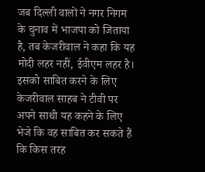जब दिल्ली वालों ने नगर निगम के चुनाव में भाजपा को जिताया है, तब केजरीवाल ने कहा कि यह मोदी लहर नहीं, ईवीएम लहर है। इसको साबित करने के लिए केजरीवाल साहब ने टीवी पर अपने साथी यह कहने के लिए भेजे कि वह साबित कर सकते हैं कि किस तरह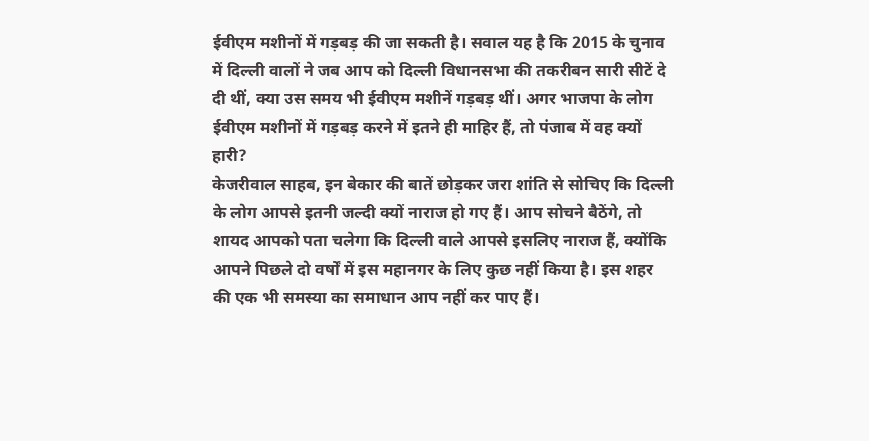ईवीएम मशीनों में गड़बड़ की जा सकती है। सवाल यह है कि 2015 के चुनाव में दिल्ली वालों ने जब आप को दिल्ली विधानसभा की तकरीबन सारी सीटें दे दी थीं, क्या उस समय भी ईवीएम मशीनें गड़बड़ थीं। अगर भाजपा के लोग ईवीएम मशीनों में गड़बड़ करने में इतने ही माहिर हैं, तो पंजाब में वह क्यों हारी?
केजरीवाल साहब, इन बेकार की बातें छोड़कर जरा शांति से सोचिए कि दिल्ली के लोग आपसे इतनी जल्दी क्यों नाराज हो गए हैं। आप सोचने बैठेंगे, तो शायद आपको पता चलेगा कि दिल्ली वाले आपसे इसलिए नाराज हैं, क्योंकि आपने पिछले दो वर्षों में इस महानगर के लिए कुछ नहीं किया है। इस शहर की एक भी समस्या का समाधान आप नहीं कर पाए हैं।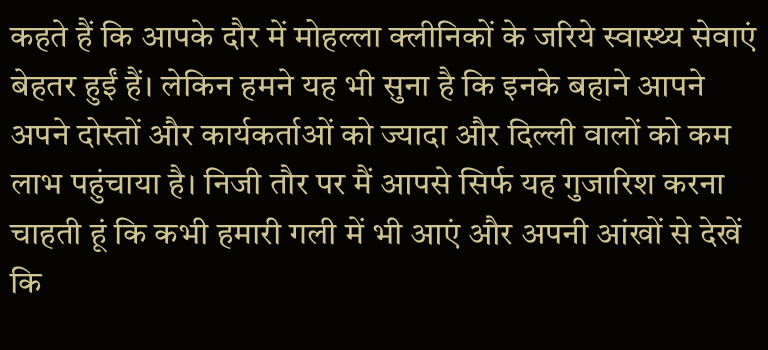कहते हैं कि आपके दौर में मोहल्ला क्लीनिकों के जरिये स्वास्थ्य सेवाएं बेहतर हुईं हैं। लेकिन हमने यह भी सुना है कि इनके बहाने आपने अपने दोस्तों और कार्यकर्ताओं को ज्यादा और दिल्ली वालों को कम लाभ पहुंचाया है। निजी तौर पर मैं आपसे सिर्फ यह गुजारिश करना चाहती हूं कि कभी हमारी गली में भी आएं और अपनी आंखों से देखें कि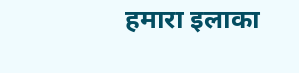हमारा इलाका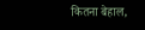कितना बेहाल,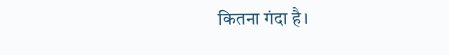कितना गंदा है।